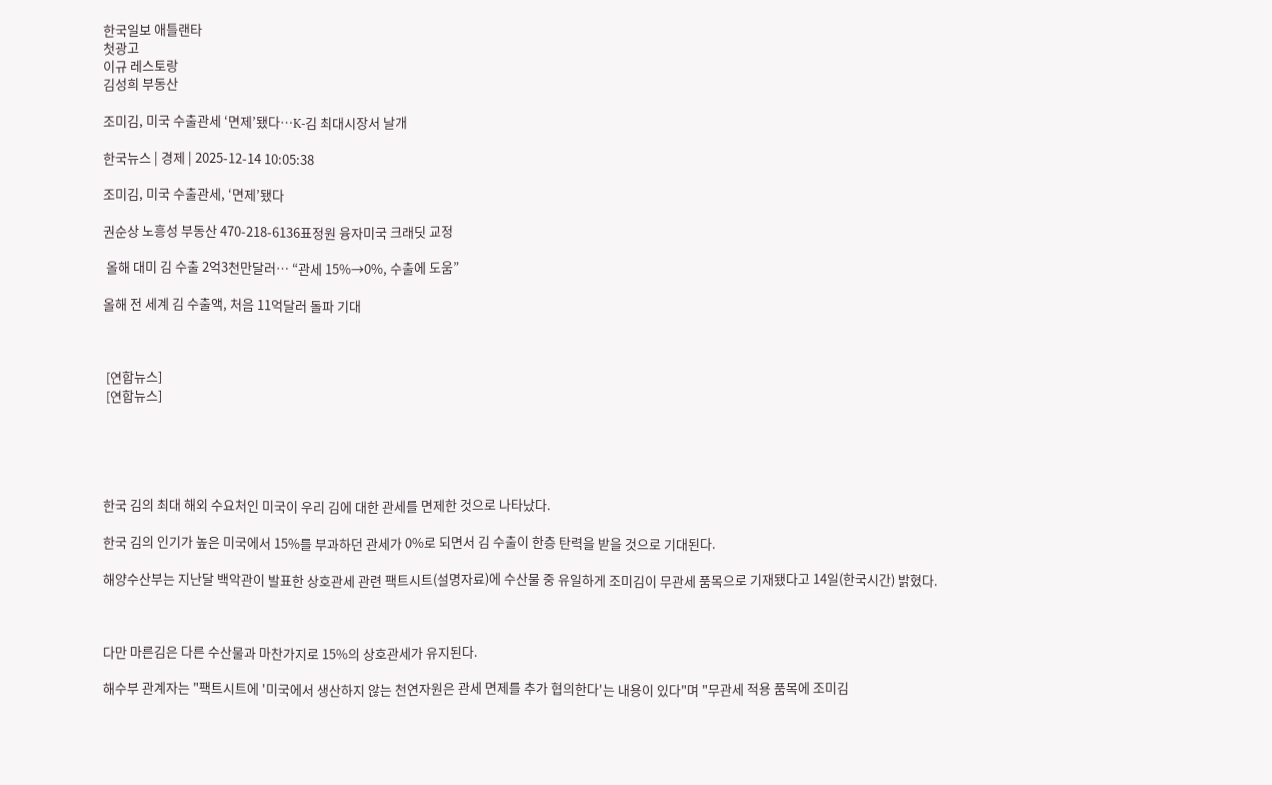한국일보 애틀랜타
첫광고
이규 레스토랑
김성희 부동산

조미김, 미국 수출관세 ‘면제’됐다…K-김 최대시장서 날개

한국뉴스 | 경제 | 2025-12-14 10:05:38

조미김, 미국 수출관세, ‘면제’됐다

권순상 노흥성 부동산 470-218-6136표정원 융자미국 크래딧 교정

 올해 대미 김 수출 2억3천만달러… “관세 15%→0%, 수출에 도움”

올해 전 세계 김 수출액, 처음 11억달러 돌파 기대



 [연합뉴스]
 [연합뉴스]





한국 김의 최대 해외 수요처인 미국이 우리 김에 대한 관세를 면제한 것으로 나타났다.

한국 김의 인기가 높은 미국에서 15%를 부과하던 관세가 0%로 되면서 김 수출이 한층 탄력을 받을 것으로 기대된다.

해양수산부는 지난달 백악관이 발표한 상호관세 관련 팩트시트(설명자료)에 수산물 중 유일하게 조미김이 무관세 품목으로 기재됐다고 14일(한국시간) 밝혔다.



다만 마른김은 다른 수산물과 마찬가지로 15%의 상호관세가 유지된다.

해수부 관계자는 "팩트시트에 '미국에서 생산하지 않는 천연자원은 관세 면제를 추가 협의한다'는 내용이 있다"며 "무관세 적용 품목에 조미김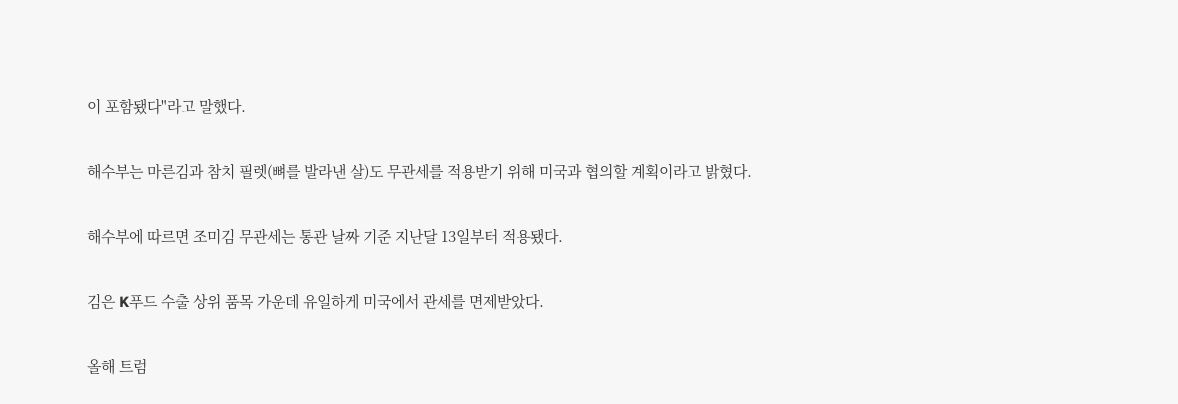이 포함됐다"라고 말했다.

해수부는 마른김과 참치 필렛(뼈를 발라낸 살)도 무관세를 적용받기 위해 미국과 협의할 계획이라고 밝혔다.

해수부에 따르면 조미김 무관세는 통관 날짜 기준 지난달 13일부터 적용됐다.

김은 K푸드 수출 상위 품목 가운데 유일하게 미국에서 관세를 면제받았다.

올해 트럼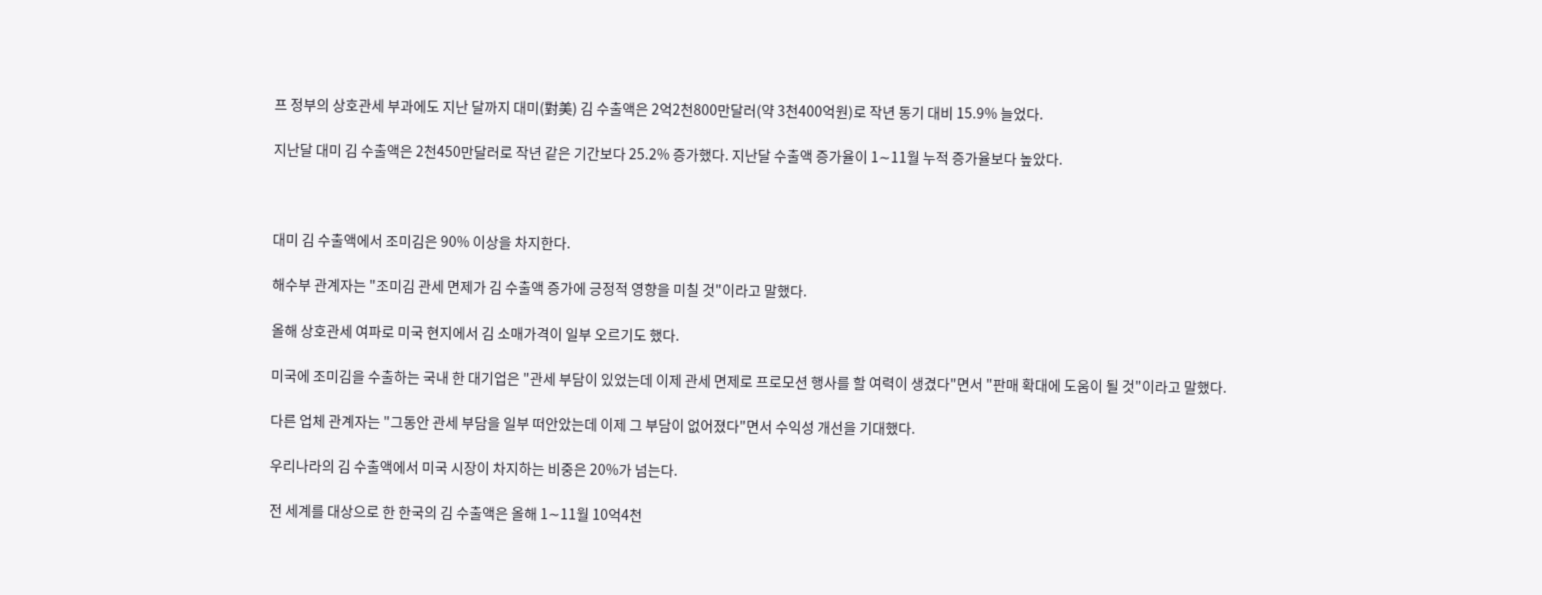프 정부의 상호관세 부과에도 지난 달까지 대미(對美) 김 수출액은 2억2천800만달러(약 3천400억원)로 작년 동기 대비 15.9% 늘었다.

지난달 대미 김 수출액은 2천450만달러로 작년 같은 기간보다 25.2% 증가했다. 지난달 수출액 증가율이 1∼11월 누적 증가율보다 높았다.



대미 김 수출액에서 조미김은 90% 이상을 차지한다.

해수부 관계자는 "조미김 관세 면제가 김 수출액 증가에 긍정적 영향을 미칠 것"이라고 말했다.

올해 상호관세 여파로 미국 현지에서 김 소매가격이 일부 오르기도 했다.

미국에 조미김을 수출하는 국내 한 대기업은 "관세 부담이 있었는데 이제 관세 면제로 프로모션 행사를 할 여력이 생겼다"면서 "판매 확대에 도움이 될 것"이라고 말했다.

다른 업체 관계자는 "그동안 관세 부담을 일부 떠안았는데 이제 그 부담이 없어졌다"면서 수익성 개선을 기대했다.

우리나라의 김 수출액에서 미국 시장이 차지하는 비중은 20%가 넘는다.

전 세계를 대상으로 한 한국의 김 수출액은 올해 1∼11월 10억4천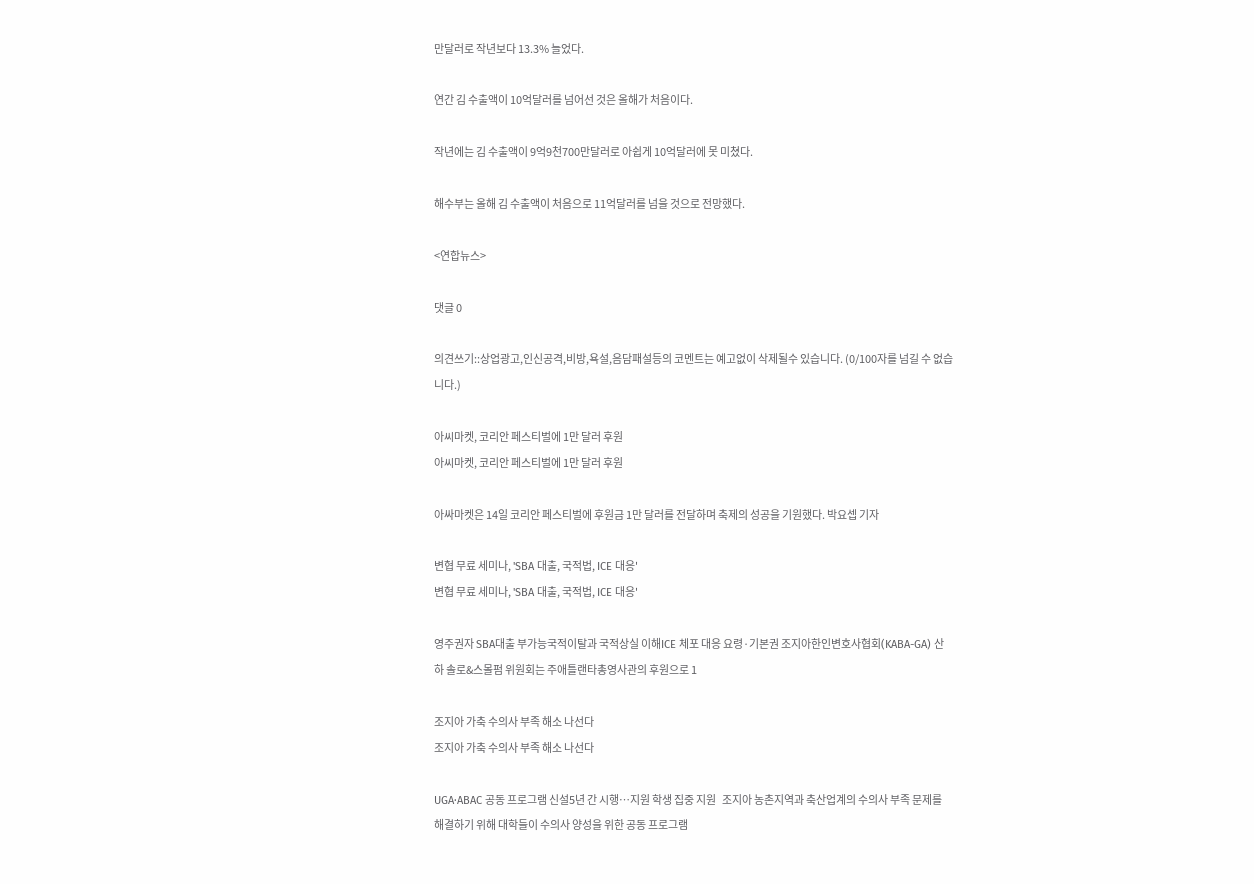만달러로 작년보다 13.3% 늘었다.

연간 김 수출액이 10억달러를 넘어선 것은 올해가 처음이다.

작년에는 김 수출액이 9억9천700만달러로 아쉽게 10억달러에 못 미쳤다.

해수부는 올해 김 수출액이 처음으로 11억달러를 넘을 것으로 전망했다.

<연합뉴스>

댓글 0

의견쓰기::상업광고,인신공격,비방,욕설,음담패설등의 코멘트는 예고없이 삭제될수 있습니다. (0/100자를 넘길 수 없습니다.)

아씨마켓, 코리안 페스티벌에 1만 달러 후원
아씨마켓, 코리안 페스티벌에 1만 달러 후원

아싸마켓은 14일 코리안 페스티벌에 후원금 1만 달러를 전달하며 축제의 성공을 기원했다. 박요셉 기자

변협 무료 세미나, 'SBA 대출, 국적법, ICE 대응'
변협 무료 세미나, 'SBA 대출, 국적법, ICE 대응'

영주권자 SBA대출 부가능국적이탈과 국적상실 이해ICE 체포 대응 요령·기본권 조지아한인변호사협회(KABA-GA) 산하 솔로&스몰펌 위원회는 주애틀랜타총영사관의 후원으로 1

조지아 가축 수의사 부족 해소 나선다
조지아 가축 수의사 부족 해소 나선다

UGA∙ABAC 공동 프로그램 신설5년 간 시행…지원 학생 집중 지원   조지아 농촌지역과 축산업계의 수의사 부족 문제를 해결하기 위해 대학들이 수의사 양성을 위한 공동 프로그램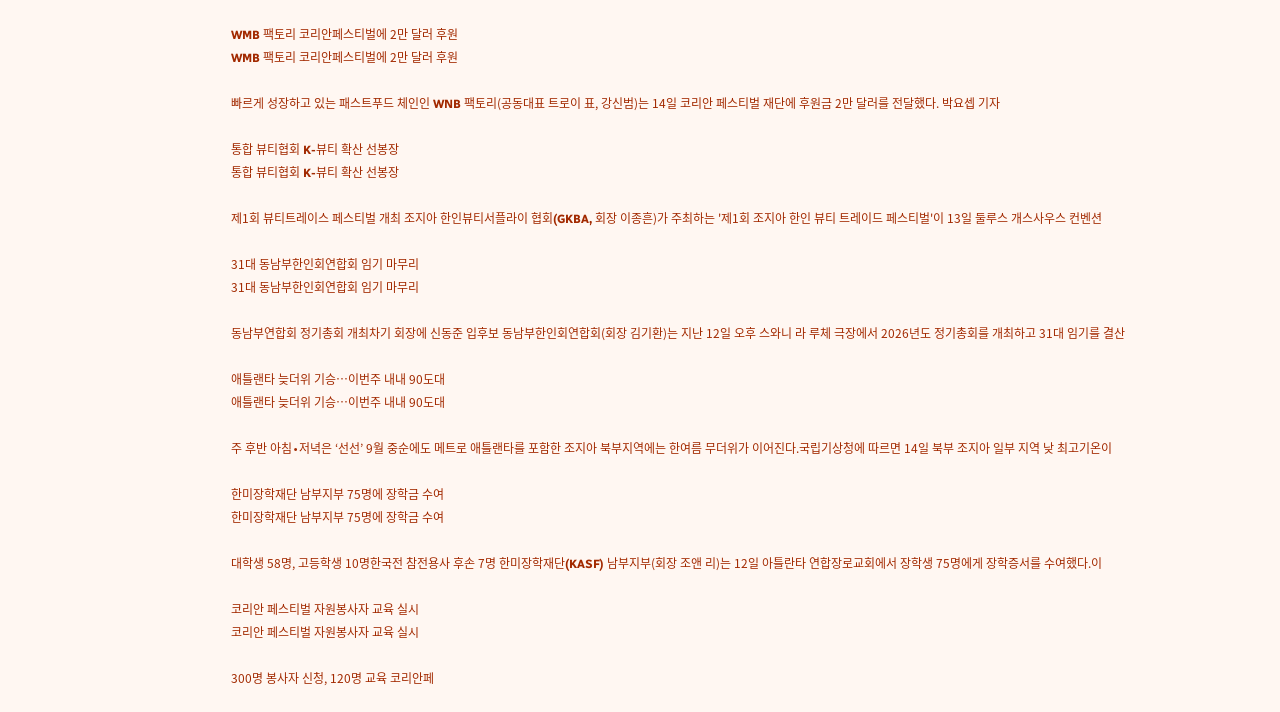WMB 팩토리 코리안페스티벌에 2만 달러 후원
WMB 팩토리 코리안페스티벌에 2만 달러 후원

빠르게 성장하고 있는 패스트푸드 체인인 WNB 팩토리(공동대표 트로이 표, 강신범)는 14일 코리안 페스티벌 재단에 후원금 2만 달러를 전달했다. 박요셉 기자

통합 뷰티협회 K-뷰티 확산 선봉장
통합 뷰티협회 K-뷰티 확산 선봉장

제1회 뷰티트레이스 페스티벌 개최 조지아 한인뷰티서플라이 협회(GKBA, 회장 이종흔)가 주최하는 '제1회 조지아 한인 뷰티 트레이드 페스티벌'이 13일 둘루스 개스사우스 컨벤션

31대 동남부한인회연합회 임기 마무리
31대 동남부한인회연합회 임기 마무리

동남부연합회 정기총회 개최차기 회장에 신동준 입후보 동남부한인회연합회(회장 김기환)는 지난 12일 오후 스와니 라 루체 극장에서 2026년도 정기총회를 개최하고 31대 임기를 결산

애틀랜타 늦더위 기승…이번주 내내 90도대
애틀랜타 늦더위 기승…이번주 내내 90도대

주 후반 아침∙저녁은 ‘선선’ 9월 중순에도 메트로 애틀랜타를 포함한 조지아 북부지역에는 한여름 무더위가 이어진다.국립기상청에 따르면 14일 북부 조지아 일부 지역 낮 최고기온이

한미장학재단 남부지부 75명에 장학금 수여
한미장학재단 남부지부 75명에 장학금 수여

대학생 58명, 고등학생 10명한국전 참전용사 후손 7명 한미장학재단(KASF) 남부지부(회장 조앤 리)는 12일 아틀란타 연합장로교회에서 장학생 75명에게 장학증서를 수여했다.이

코리안 페스티벌 자원봉사자 교육 실시
코리안 페스티벌 자원봉사자 교육 실시

300명 봉사자 신청, 120명 교육 코리안페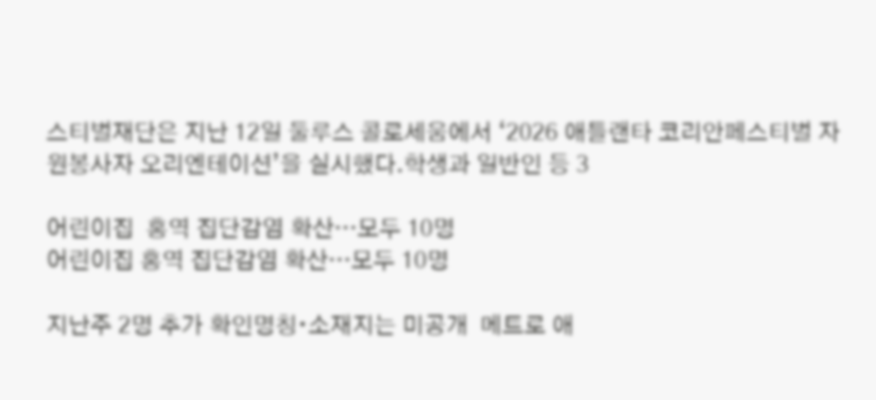스티벌재단은 지난 12일 둘루스 콜로세움에서 ‘2026 애틀랜타 코리안페스티벌 자원봉사자 오리엔테이션’을 실시했다.학생과 일반인 등 3

어린이집  홍역 집단감염 확산…모두 10명
어린이집 홍역 집단감염 확산…모두 10명

지난주 2명 추가 확인명칭∙소재지는 미공개  메트로 애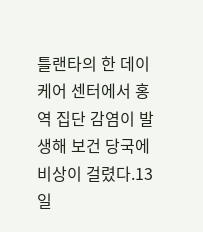틀랜타의 한 데이케어 센터에서 홍역 집단 감염이 발생해 보건 당국에 비상이 걸렸다.13일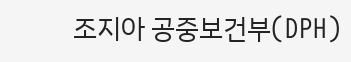조지아 공중보건부(DPH)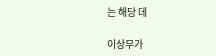는 해당 데

이상무가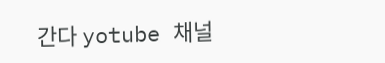간다 yotube 채널